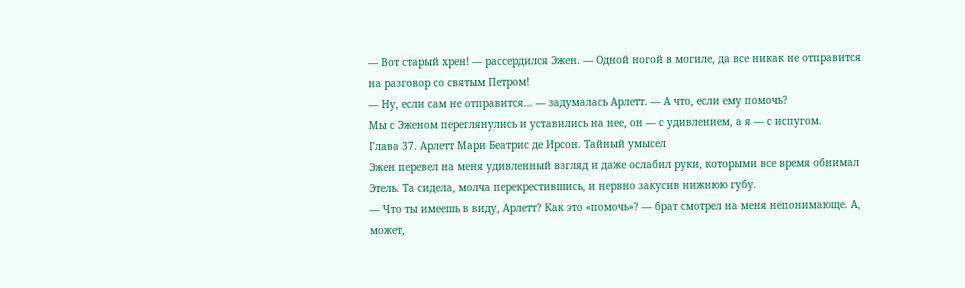— Вот старый хрен! — рассердился Эжен. — Одной ногой в могиле, да все никак не отправится на разговор со святым Петром!
— Ну, если сам не отправится… — задумалась Арлетт. — А что, если ему помочь?
Мы с Эженом переглянулись и уставились на нее, он — с удивлением, а я — с испугом.
Глава 37. Арлетт Мари Беатрис де Ирсон. Тайный умысел
Эжен перевел на меня удивленный взгляд и даже ослабил руки, которыми все время обнимал Этель. Та сидела, молча перекрестившись, и нервно закусив нижнюю губу.
— Что ты имеешь в виду, Арлетт? Как это «помочь»? — брат смотрел на меня непонимающе. А, может,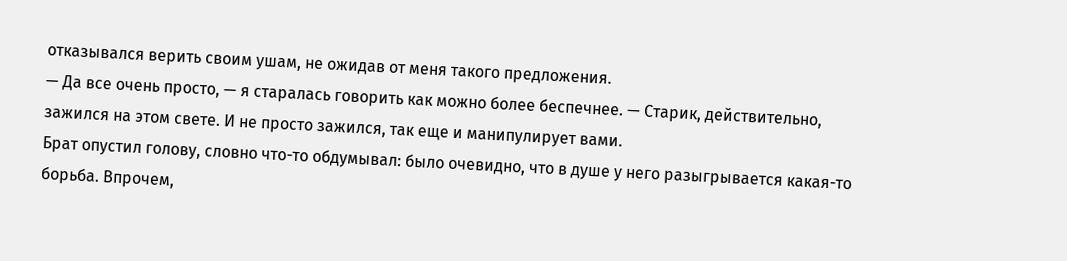отказывался верить своим ушам, не ожидав от меня такого предложения.
— Да все очень просто, — я старалась говорить как можно более беспечнее. — Старик, действительно, зажился на этом свете. И не просто зажился, так еще и манипулирует вами.
Брат опустил голову, словно что-то обдумывал: было очевидно, что в душе у него разыгрывается какая-то борьба. Впрочем,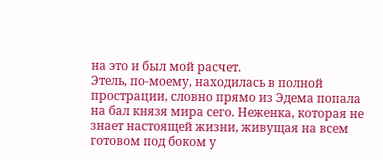на это и был мой расчет.
Этель, по-моему, находилась в полной прострации, словно прямо из Эдема попала на бал князя мира сего. Неженка, которая не знает настоящей жизни, живущая на всем готовом под боком у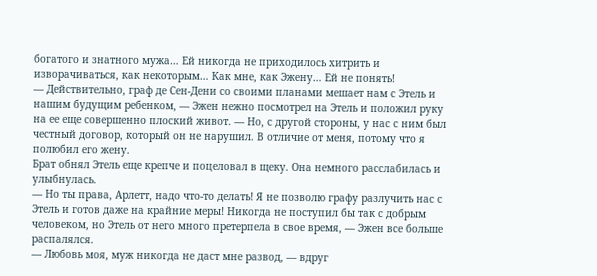богатого и знатного мужа… Ей никогда не приходилось хитрить и изворачиваться, как некоторым… Как мне, как Эжену… Ей не понять!
— Действительно, граф де Сен-Дени со своими планами мешает нам с Этель и нашим будущим ребенком, — Эжен нежно посмотрел на Этель и положил руку на ее еще совершенно плоский живот. — Но, с другой стороны, у нас с ним был честный договор, который он не нарушил. В отличие от меня, потому что я полюбил его жену.
Брат обнял Этель еще крепче и поцеловал в щеку. Она немного расслабилась и улыбнулась.
— Но ты права, Арлетт, надо что-то делать! Я не позволю графу разлучить нас с Этель и готов даже на крайние меры! Никогда не поступил бы так с добрым человеком, но Этель от него много претерпела в свое время, — Эжен все больше распалялся.
— Любовь моя, муж никогда не даст мне развод, — вдруг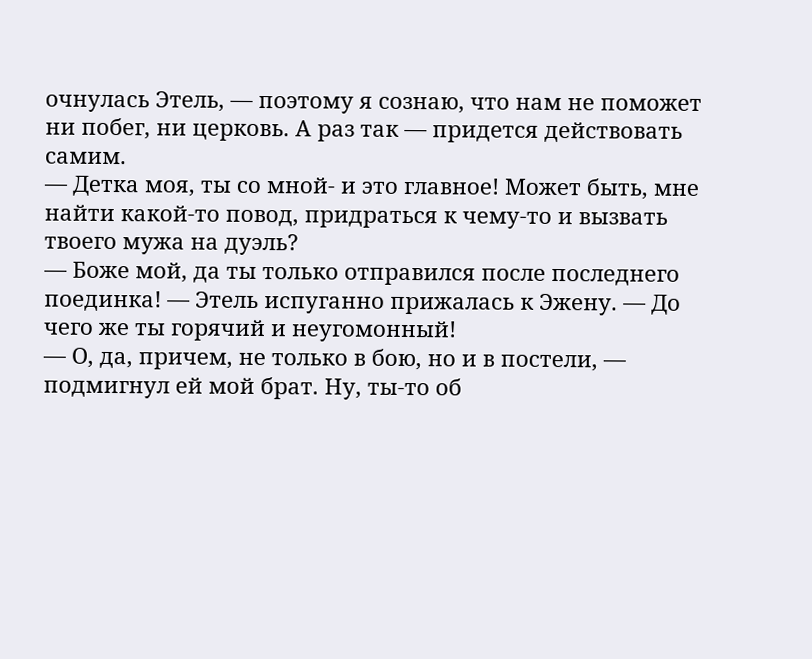очнулась Этель, — поэтому я сознаю, что нам не поможет ни побег, ни церковь. А раз так — придется действовать самим.
— Детка моя, ты со мной- и это главное! Может быть, мне найти какой-то повод, придраться к чему-то и вызвать твоего мужа на дуэль?
— Боже мой, да ты только отправился после последнего поединка! — Этель испуганно прижалась к Эжену. — До чего же ты горячий и неугомонный!
— О, да, причем, не только в бою, но и в постели, — подмигнул ей мой брат. Ну, ты-то об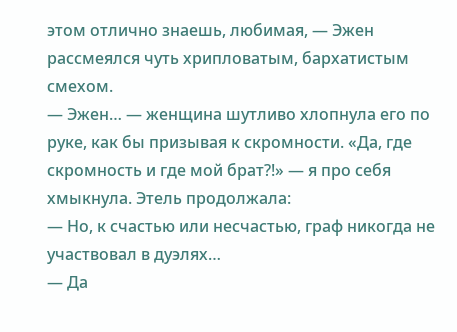этом отлично знаешь, любимая, — Эжен рассмеялся чуть хрипловатым, бархатистым смехом.
— Эжен… — женщина шутливо хлопнула его по руке, как бы призывая к скромности. «Да, где скромность и где мой брат?!» — я про себя хмыкнула. Этель продолжала:
— Но, к счастью или несчастью, граф никогда не участвовал в дуэлях…
— Да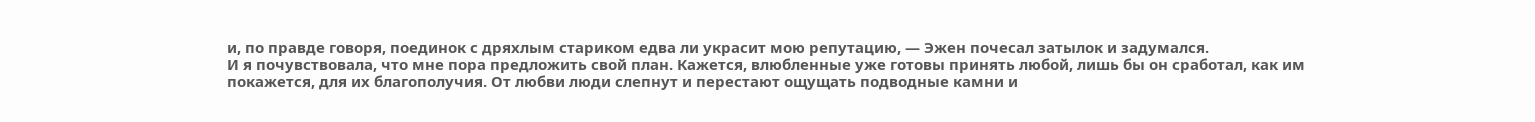и, по правде говоря, поединок с дряхлым стариком едва ли украсит мою репутацию, — Эжен почесал затылок и задумался.
И я почувствовала, что мне пора предложить свой план. Кажется, влюбленные уже готовы принять любой, лишь бы он сработал, как им покажется, для их благополучия. От любви люди слепнут и перестают ощущать подводные камни и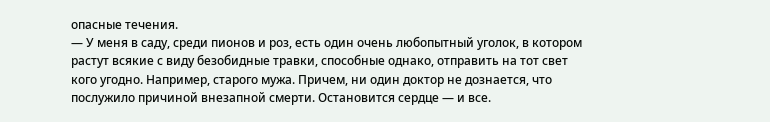опасные течения.
— У меня в саду, среди пионов и роз, есть один очень любопытный уголок, в котором растут всякие с виду безобидные травки, способные однако, отправить на тот свет кого угодно. Например, старого мужа. Причем, ни один доктор не дознается, что послужило причиной внезапной смерти. Остановится сердце — и все.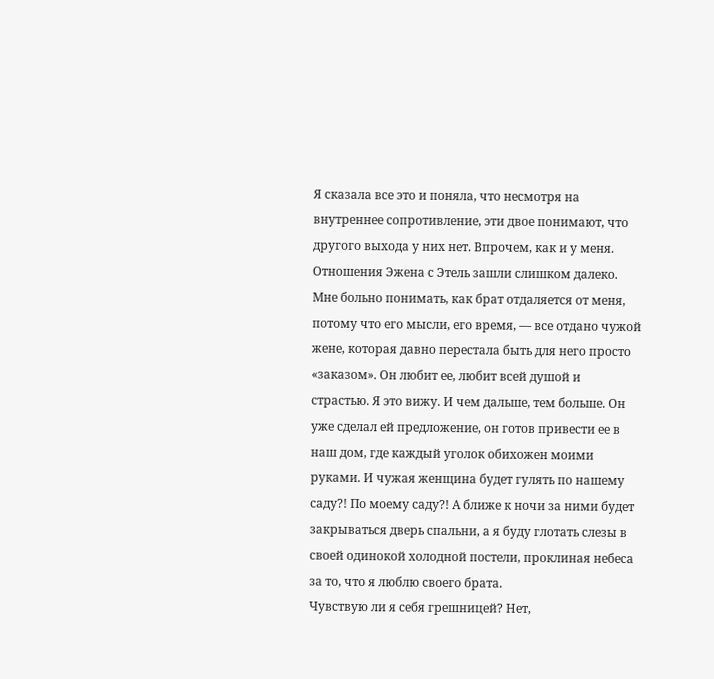Я сказала все это и поняла, что несмотря на внутреннее сопротивление, эти двое понимают, что другого выхода у них нет. Впрочем, как и у меня. Отношения Эжена с Этель зашли слишком далеко. Мне больно понимать, как брат отдаляется от меня, потому что его мысли, его время, — все отдано чужой жене, которая давно перестала быть для него просто «заказом». Он любит ее, любит всей душой и страстью. Я это вижу. И чем дальше, тем больше. Он уже сделал ей предложение, он готов привести ее в наш дом, где каждый уголок обихожен моими руками. И чужая женщина будет гулять по нашему саду?! По моему саду?! А ближе к ночи за ними будет закрываться дверь спальни, а я буду глотать слезы в своей одинокой холодной постели, проклиная небеса за то, что я люблю своего брата.
Чувствую ли я себя грешницей? Нет,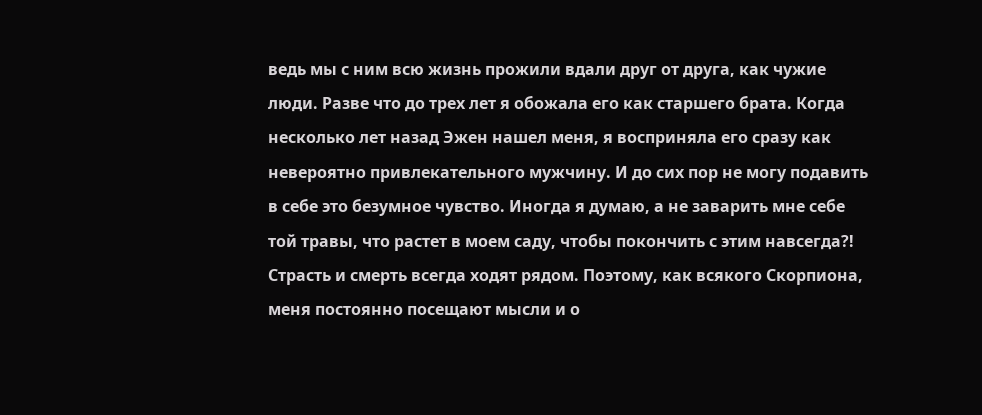ведь мы с ним всю жизнь прожили вдали друг от друга, как чужие люди. Разве что до трех лет я обожала его как старшего брата. Когда несколько лет назад Эжен нашел меня, я восприняла его сразу как невероятно привлекательного мужчину. И до сих пор не могу подавить в себе это безумное чувство. Иногда я думаю, а не заварить мне себе той травы, что растет в моем саду, чтобы покончить с этим навсегда?! Страсть и смерть всегда ходят рядом. Поэтому, как всякого Скорпиона, меня постоянно посещают мысли и о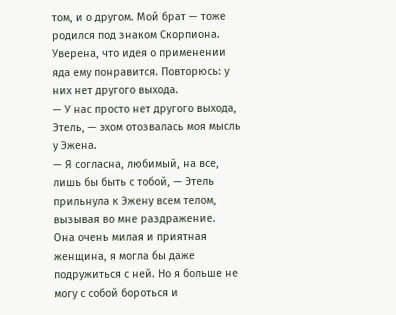том, и о другом. Мой брат — тоже родился под знаком Скорпиона. Уверена, что идея о применении яда ему понравится. Повторюсь: у них нет другого выхода.
— У нас просто нет другого выхода, Этель, — эхом отозвалась моя мысль у Эжена.
— Я согласна, любимый, на все, лишь бы быть с тобой, — Этель прильнула к Эжену всем телом, вызывая во мне раздражение.
Она очень милая и приятная женщина, я могла бы даже подружиться с ней. Но я больше не могу с собой бороться и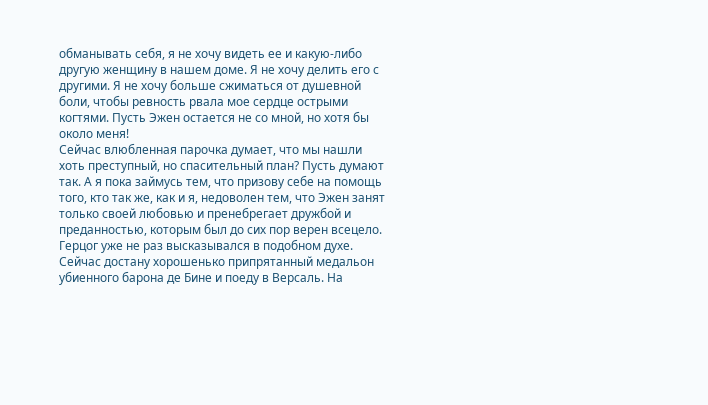обманывать себя, я не хочу видеть ее и какую-либо другую женщину в нашем доме. Я не хочу делить его с другими. Я не хочу больше сжиматься от душевной боли, чтобы ревность рвала мое сердце острыми когтями. Пусть Эжен остается не со мной, но хотя бы около меня!
Сейчас влюбленная парочка думает, что мы нашли хоть преступный, но спасительный план? Пусть думают так. А я пока займусь тем, что призову себе на помощь того, кто так же, как и я, недоволен тем, что Эжен занят только своей любовью и пренебрегает дружбой и преданностью, которым был до сих пор верен всецело. Герцог уже не раз высказывался в подобном духе.
Сейчас достану хорошенько припрятанный медальон убиенного барона де Бине и поеду в Версаль. На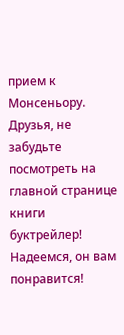прием к Монсеньору.
Друзья, не забудьте посмотреть на главной странице книги буктрейлер! Надеемся, он вам понравится!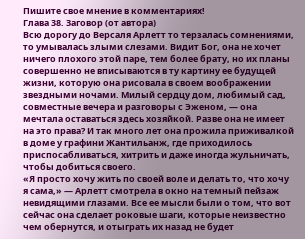Пишите свое мнение в комментариях!
Глава 38. Заговор (от автора)
Всю дорогу до Версаля Арлетт то терзалась сомнениями, то умывалась злыми слезами. Видит Бог, она не хочет ничего плохого этой паре, тем более брату, но их планы совершенно не вписываются в ту картину ее будущей жизни, которую она рисовала в своем воображении звездными ночами. Милый сердцу дом, любимый сад, совместные вечера и разговоры с Эженом, — она мечтала оставаться здесь хозяйкой. Разве она не имеет на это права? И так много лет она прожила приживалкой в доме у графини Жантильанж, где приходилось приспосабливаться, хитрить и даже иногда жульничать, чтобы добиться своего.
«Я просто хочу жить по своей воле и делать то, что хочу я сама,» — Арлетт смотрела в окно на темный пейзаж невидящими глазами. Все ее мысли были о том, что вот сейчас она сделает роковые шаги, которые неизвестно чем обернутся, и отыграть их назад не будет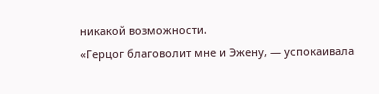никакой возможности.
«Герцог благоволит мне и Эжену, — успокаивала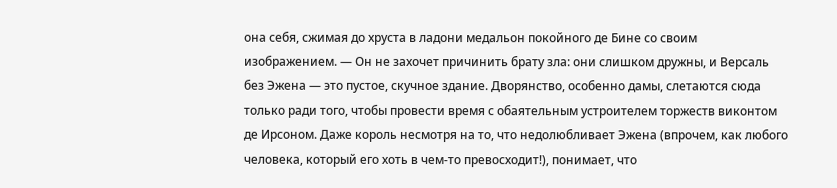она себя, сжимая до хруста в ладони медальон покойного де Бине со своим изображением. — Он не захочет причинить брату зла: они слишком дружны, и Версаль без Эжена — это пустое, скучное здание. Дворянство, особенно дамы, слетаются сюда только ради того, чтобы провести время с обаятельным устроителем торжеств виконтом де Ирсоном. Даже король несмотря на то, что недолюбливает Эжена (впрочем, как любого человека, который его хоть в чем-то превосходит!), понимает, что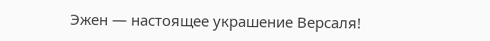Эжен — настоящее украшение Версаля!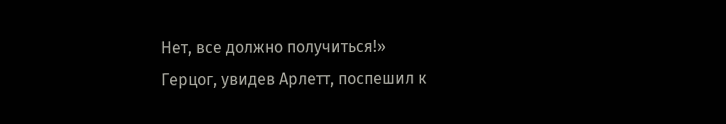Нет, все должно получиться!»
Герцог, увидев Арлетт, поспешил к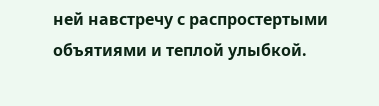ней навстречу с распростертыми объятиями и теплой улыбкой.